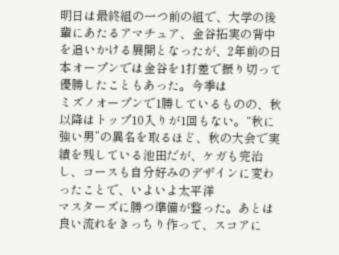明日は最終組の一つ前の組で、大学の後輩にあたるアマチュア、金谷拓実の背中を追いかける展開となったが、2年前の日本オープンでは金谷を1打差で振り切って優勝したこともあった。今季は
ミズノオープンで1勝しているものの、秋以降はトップ10入りが1回もない。“秋に強い男”の異名を取るほど、秋の大会で実績を残している池田だが、ケガも完治し、コースも自分好みのデザインに変わったことで、いよいよ太平洋
マスターズに勝つ準備が整った。あとは良い流れをきっちり作って、スコアに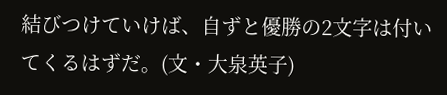結びつけていけば、自ずと優勝の2文字は付いてくるはずだ。(文・大泉英子)